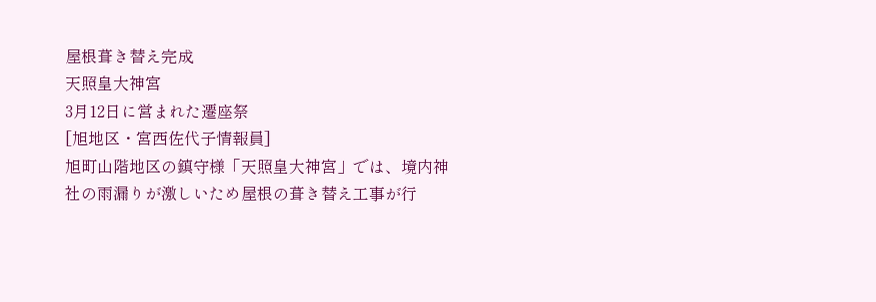屋根葺き替え完成
天照皇大神宮
3月12日に営まれた遷座祭
[旭地区・宮西佐代子情報員]
旭町山階地区の鎮守様「天照皇大神宮」では、境内神社の雨漏りが激しいため屋根の葺き替え工事が行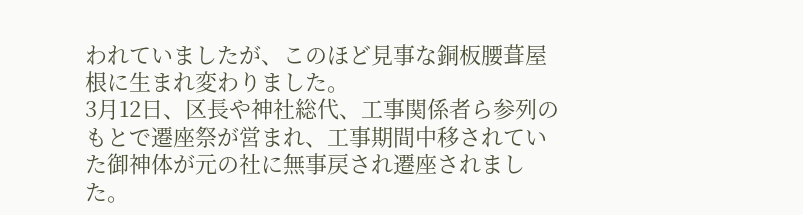われていましたが、このほど見事な銅板腰葺屋根に生まれ変わりました。
3月12日、区長や神社総代、工事関係者ら参列のもとで遷座祭が営まれ、工事期間中移されていた御神体が元の社に無事戻され遷座されました。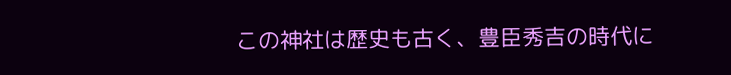この神社は歴史も古く、豊臣秀吉の時代に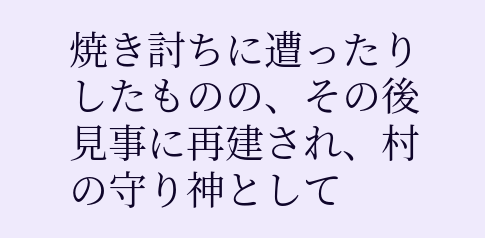焼き討ちに遭ったりしたものの、その後見事に再建され、村の守り神として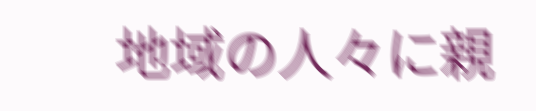地域の人々に親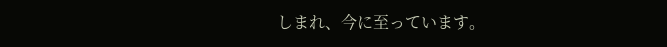しまれ、今に至っています。